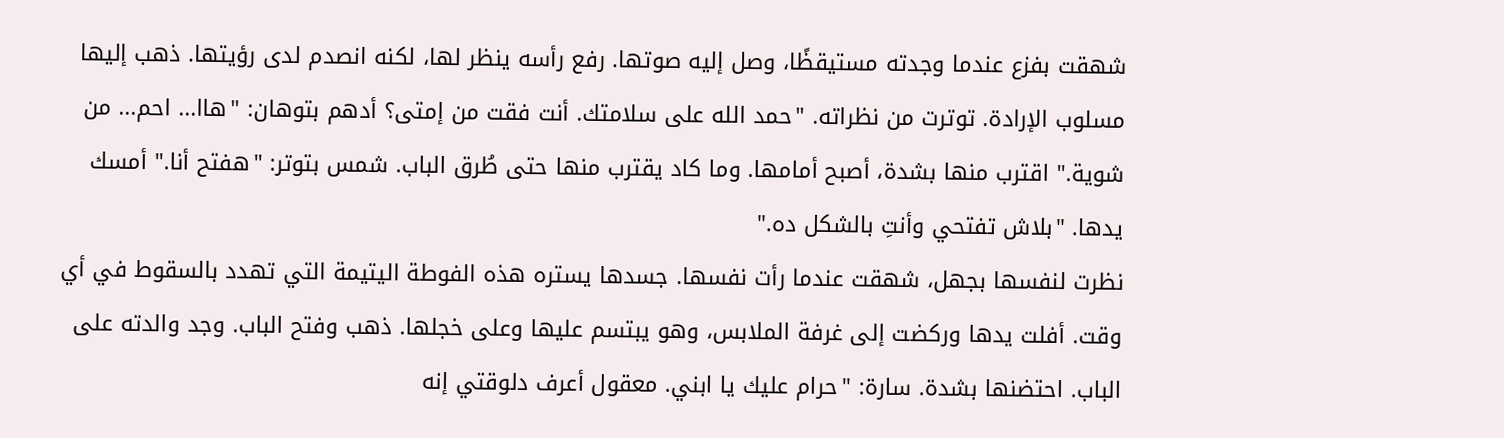شهقت بفزع عندما وجدته مستيقظًا، وصل إليه صوتها. رفع رأسه ينظر لها، لكنه انصدم لدى رؤيتها. ذهب إليها مسلوب الإرادة. توترت من نظراته. "حمد الله على سلامتك. أنت فقت من إمتى؟ أدهم بتوهان: "هاا... احم... من شوية." اقترب منها بشدة، أصبح أمامها. وما كاد يقترب منها حتى طُرق الباب. شمس بتوتر: "هفتح أنا." أمسك يدها. "بلاش تفتحي وأنتِ بالشكل ده."
نظرت لنفسها بجهل، شهقت عندما رأت نفسها. جسدها يستره هذه الفوطة اليتيمة التي تهدد بالسقوط في أي وقت. أفلت يدها وركضت إلى غرفة الملابس، وهو يبتسم عليها وعلى خجلها. ذهب وفتح الباب. وجد والدته على الباب. احتضنها بشدة. سارة: "حرام عليك يا ابني. معقول أعرف دلوقتي إنه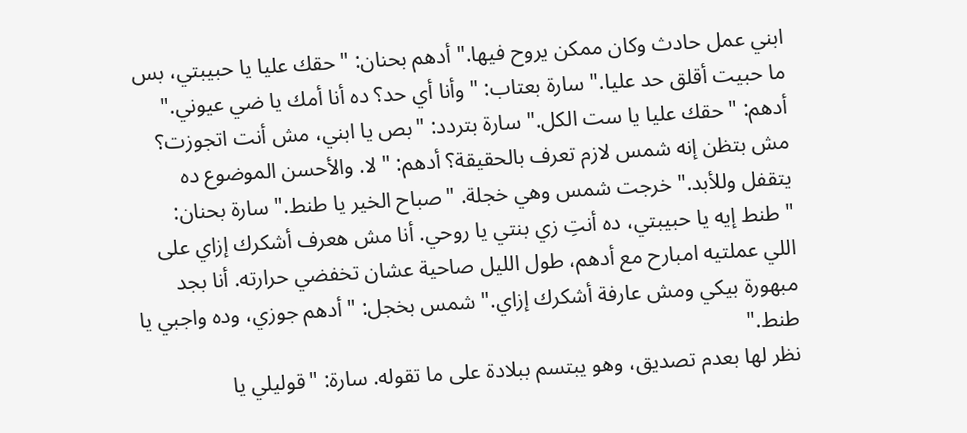ابني عمل حادث وكان ممكن يروح فيها." أدهم بحنان: "حقك عليا يا حبيبتي، بس ما حبيت أقلق حد عليا." سارة بعتاب: "وأنا أي حد؟ ده أنا أمك يا ضي عيوني."
أدهم: "حقك عليا يا ست الكل." سارة بتردد: "بص يا ابني، مش أنت اتجوزت؟ مش بتظن إنه شمس لازم تعرف بالحقيقة؟ أدهم: "لا. والأحسن الموضوع ده يتقفل وللأبد." خرجت شمس وهي خجلة. "صباح الخير يا طنط." سارة بحنان: "طنط إيه يا حبيبتي، ده أنتِ زي بنتي يا روحي. أنا مش هعرف أشكرك إزاي على اللي عملتيه امبارح مع أدهم، طول الليل صاحية عشان تخفضي حرارته. أنا بجد مبهورة بيكي ومش عارفة أشكرك إزاي." شمس بخجل: "أدهم جوزي، وده واجبي يا طنط."
نظر لها بعدم تصديق، وهو يبتسم ببلادة على ما تقوله. سارة: "قوليلي يا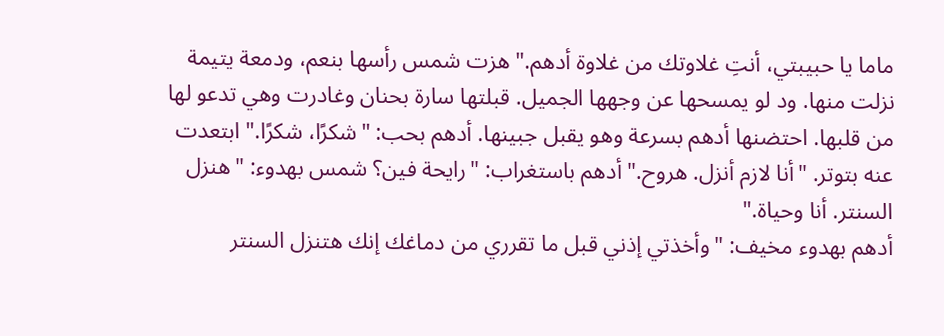ماما يا حبيبتي، أنتِ غلاوتك من غلاوة أدهم." هزت شمس رأسها بنعم، ودمعة يتيمة نزلت منها. ود لو يمسحها عن وجهها الجميل. قبلتها سارة بحنان وغادرت وهي تدعو لها من قلبها. احتضنها أدهم بسرعة وهو يقبل جبينها. أدهم بحب: "شكرًا، شكرًا." ابتعدت عنه بتوتر. "أنا لازم أنزل. هروح." أدهم باستغراب: "رايحة فين؟ شمس بهدوء: "هنزل السنتر. أنا وحياة."
أدهم بهدوء مخيف: "وأخذتي إذني قبل ما تقرري من دماغك إنك هتنزل السنتر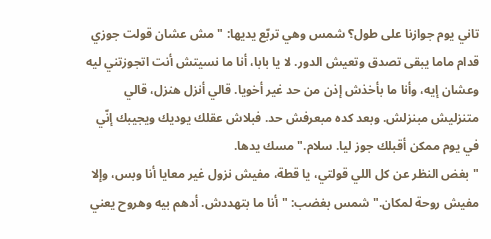تاني يوم جوازنا على طول؟ شمس وهي تربّع يديها: "مش عشان قولت جوزي قدام ماما يبقى تصدق وتعيش الدور. لا يا بابا، أنا ما نسيتش أنت اتجوزتني ليه وعشان إيه، وأنا ما بأخذش إذن من حد غير أخويا. قالي أنزل هنزل، قالي متنزليش مبنزلش. وبعد كده مبعرفش حد. فبلاش عقلك يوديك ويجيبك إنّي في يوم ممكن أقبلك جوز ليا. سلام." مسك يدها.
"بغض النظر عن كل اللي قولتي، يا قطة، مفيش نزول غير معايا أنا وبس، وإلا مفيش روحة لمكان." شمس بغضب: "أنا ما بتهددش. أدهم بيه وهروح يعني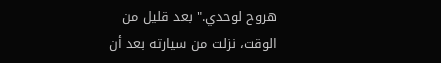هروح لوحدي." بعد قليل من الوقت، نزلت من سيارته بعد أن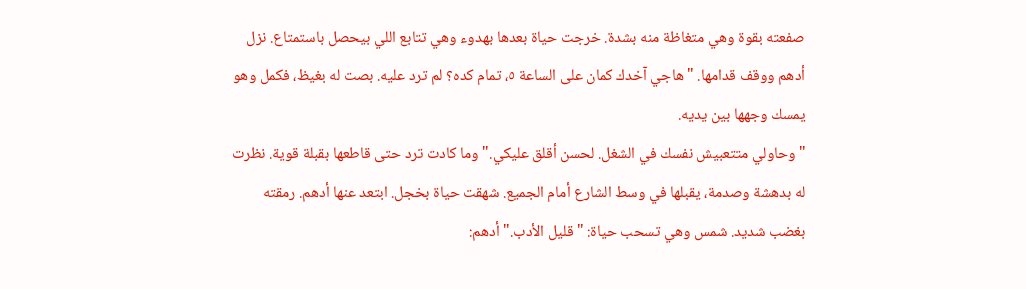صفعته بقوة وهي متغاظة منه بشدة. خرجت حياة بعدها بهدوء وهي تتابع اللي بيحصل باستمتاع. نزل أدهم ووقف قدامها. "هاجي آخدك كمان على الساعة ٥، تمام كده؟ لم ترد عليه. بصت له بغيظ، فكمل وهو يمسك وجهها بين يديه.
"وحاولي متتعبيش نفسك في الشغل. لحسن أقلق عليكي." وما كادت ترد حتى قاطعها بقبلة قوية. نظرت له بدهشة وصدمة، يقبلها في وسط الشارع أمام الجميع. شهقت حياة بخجل. ابتعد عنها أدهم. رمقته بغضب شديد. شمس وهي تسحب حياة: "قليل الأدب." أدهم: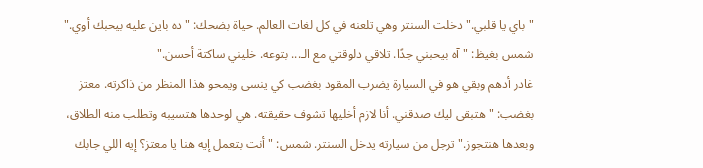"باي يا قلبي." دخلت السنتر وهي تلعنه في كل لغات العالم. حياة بضحك: "ده باين عليه بيحبك أوي." شمس بغيظ: "آه بيحبني جدًا. تلاقي دلوقتي مع الـ... بتوعه. خليني ساكتة أحسن."
غادر أدهم وبقي هو في السيارة يضرب المقود بغضب كي ينسى ويمحو هذا المنظر من ذاكرته. معتز بغضب: "هتبقى ليك صدقني. أنا لازم أخليها تشوف حقيقته. هي لوحدها هتسيبه وتطلب منه الطلاق، وبعدها هنتجوز." ترجل من سيارته يدخل السنتر. شمس: "أنت بتعمل إيه هنا يا معتز؟ إيه اللي جابك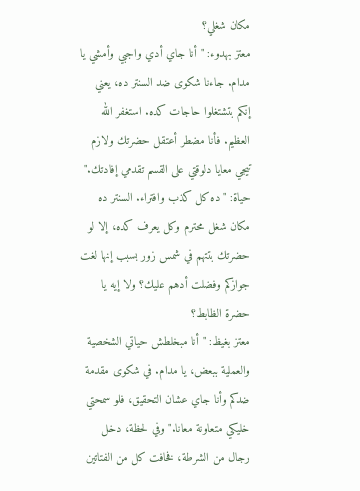مكان شغلي؟
معتز بهدوء: "أنا جاي أدي واجبي وأمشي يا مدام. جاءنا شكوى ضد السنتر ده، يعني إنكم بتشتغلوا حاجات كده. استغفر الله العظيم. فأنا مضطر أعتقل حضرتك ولازم تيجي معايا دلوقتي على القسم تقدمي إفادتك." حياة: "ده كل كذب وافتراء. السنتر ده مكان شغل محترم وكل يعرف كده، إلا لو حضرتك بتتهم في شمس زور بسبب إنها لغت جوازكم وفضلت أدهم عليك؟ ولا إيه يا حضرة الظابط؟
معتز بغيظ: "أنا مبخلطش حياتي الشخصية والعملية ببعض، يا مدام. في شكوى مقدمة ضدكم وأنا جاي عشان التحقيق، فلو سمحتي خليكي متعاونة معانا." وفي لحظة، دخل رجال من الشرطة، فخافت كل من الفتاتين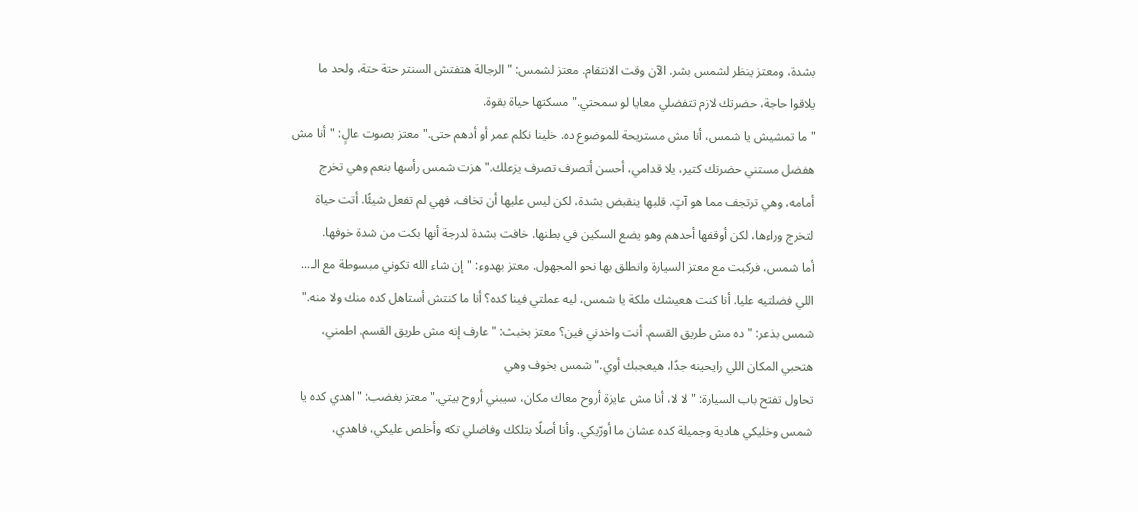بشدة، ومعتز ينظر لشمس بشر. الآن وقت الانتقام. معتز لشمس: "الرجالة هتفتش السنتر حتة حتة، ولحد ما يلاقوا حاجة، حضرتك لازم تتفضلي معايا لو سمحتي." مسكتها حياة بقوة.
"ما تمشيش يا شمس، أنا مش مستريحة للموضوع ده. خلينا نكلم عمر أو أدهم حتى." معتز بصوت عالٍ: "أنا مش هفضل مستني حضرتك كتير، يلا قدامي، أحسن أتصرف تصرف يزعلك." هزت شمس رأسها بنعم وهي تخرج أمامه، وهي ترتجف مما هو آتٍ. قلبها ينقبض بشدة، لكن ليس عليها أن تخاف، فهي لم تفعل شيئًا. أتت حياة لتخرج وراءها، لكن أوقفها أحدهم وهو يضع السكين في بطنها. خافت بشدة لدرجة أنها بكت من شدة خوفها.
أما شمس، فركبت مع معتز السيارة وانطلق بها نحو المجهول. معتز بهدوء: "إن شاء الله تكوني مبسوطة مع الـ... اللي فضلتيه عليا. أنا كنت هعيشك ملكة يا شمس، ليه عملتي فينا كده؟ أنا ما كنتش أستاهل كده منك ولا منه." شمس بذعر: "ده مش طريق القسم. أنت واخدني فين؟ معتز بخبث: "عارف إنه مش طريق القسم. اطمني، هتحبي المكان اللي رايحينه جدًا، هيعجبك أوي." شمس بخوف وهي
تحاول تفتح باب السيارة: "لا لا، أنا مش عايزة أروح معاك مكان، سيبني أروح بيتي." معتز بغضب: "اهدي كده يا شمس وخليكي هادية وجميلة كده عشان ما أورّيكي. وأنا أصلًا بتلكك وفاضلي تكه وأخلص عليكي، فاهدي،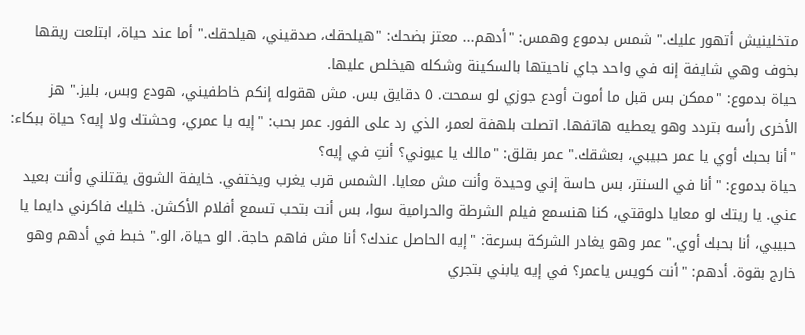متخلينيش أتهور عليك." شمس بدموع وهمس: "أدهم... معتز بضحك: "هيلحقك، صدقيني، هيلحقك." أما عند حياة، ابتلعت ريقها بخوف وهي شايفة إنه في واحد جاي ناحيتها بالسكينة وشكله هيخلص عليها.
حياة بدموع: "ممكن بس قبل ما أموت أودع جوزي لو سمحت. ٥ دقايق بس. مش هقوله إنكم خاطفيني، هودع وبس، بليز." هز الأخرى رأسه بتردد وهو يعطيه هاتفها. اتصلت بلهفة لعمر، الذي رد على الفور. عمر بحب: "إيه يا عمري، وحشتك ولا إيه؟ حياة ببكاء: "أنا بحبك أوي يا عمر حبيبي، بعشقك." عمر بقلق: "مالك يا عيوني؟ أنتِ في إيه؟
حياة بدموع: "أنا في السنتر، بس حاسة إني وحيدة وأنت مش معايا. الشمس قرب يغرب ويختفي. خايفة الشوق يقتلني وأنت بعيد عني. يا ريتك لو معايا دلوقتي، كنا هنسمع فيلم الشرطة والحرامية سوا، بس أنت بتحب تسمع أفلام الأكشن. خليك فاكرني دايما يا حبيبي، أنا بحبك أوي." عمر وهو يغادر الشركة بسرعة: "إيه الحاصل عندك؟ أنا مش فاهم حاجة. الو حياة، الو." خبط في أدهم وهو خارج بقوة. أدهم: "أنت كويس ياعمر؟ في إيه يابني بتجري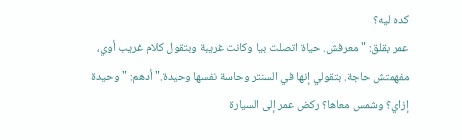كده ليه؟
عمر بقلق: "معرفش. حياة اتصلت بيا وكانت غريبة وبتقول كلام غريب أوي، مفهمتش حاجة. بتقولي إنها في السنتر وحاسة نفسها وحيدة." أدهم: "وحيدة إزاي؟ وشمس معاها؟ ركض عمر إلى السيارة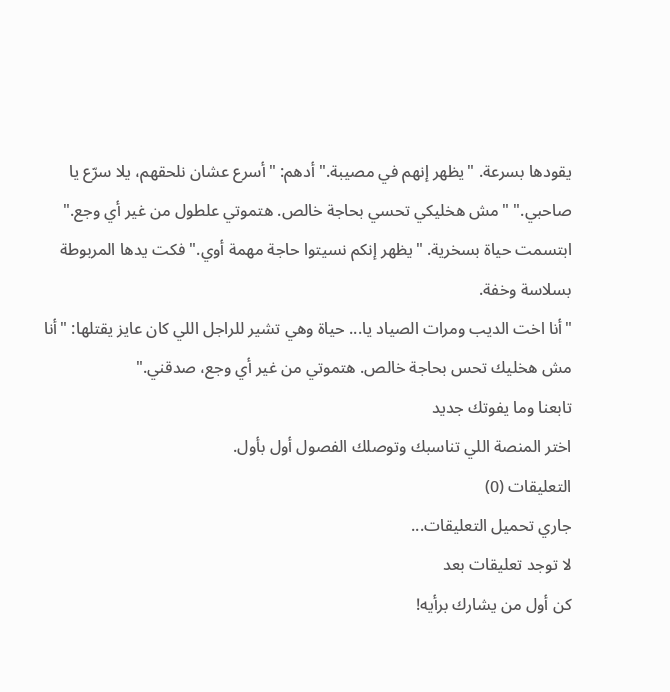يقودها بسرعة. "يظهر إنهم في مصيبة." أدهم: "أسرع عشان نلحقهم، يلا سرّع يا صاحبي." "مش هخليكي تحسي بحاجة خالص. هتموتي علطول من غير أي وجع." ابتسمت حياة بسخرية. "يظهر إنكم نسيتوا حاجة مهمة أوي." فكت يدها المربوطة بسلاسة وخفة.
"أنا اخت الديب ومرات الصياد يا... حياة وهي تشير للراجل اللي كان عايز يقتلها: "أنا مش هخليك تحس بحاجة خالص. هتموتي من غير أي وجع، صدقني."
تابعنا وما يفوتك جديد
اختر المنصة اللي تناسبك وتوصلك الفصول أول بأول.
التعليقات (0)
جاري تحميل التعليقات...
لا توجد تعليقات بعد
كن أول من يشارك برأيه!